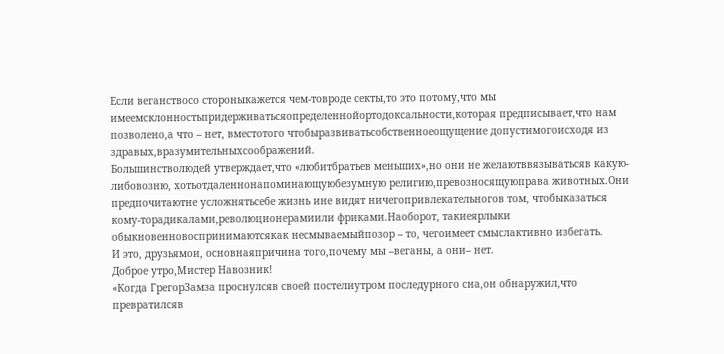Если веганствосо стороныкажется чем-товроде секты,то это потому,что мы имеемсклонностьпридерживатьсяопределеннойортодоксальности,которая предписывает,что нам позволено,а что – нет, вместотого чтобыразвиватьсобственноеощущение допустимогоисходя из здравых,вразумительныхсоображений.
Большинстволюдей утверждает,что «любитбратьев меньших»,но они не желаютввязыватьсяв какую-либовозню, хотьотдаленнонапоминающуюбезумную религию,превозносящуюправа животных.Они предпочитаютне усложнятьсебе жизнь ине видят ничегопривлекательногов том, чтобыказаться кому-торадикалами,революционерамиили фриками.Наоборот, такиеярлыки обыкновенновоспринимаютсякак несмываемыйпозор – то, чегоимеет смыслактивно избегать.
И это, друзьямои, основнаяпричина того,почему мы –веганы, а они– нет.
Доброе утро,Мистер Навозник!
«Когда ГрегорЗамза проснулсяв своей постелиутром последурного сна,он обнаружил,что превратилсяв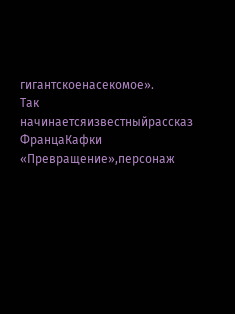гигантскоенасекомое».
Так начинаетсяизвестныйрассказ ФранцаКафки «Превращение»,персонаж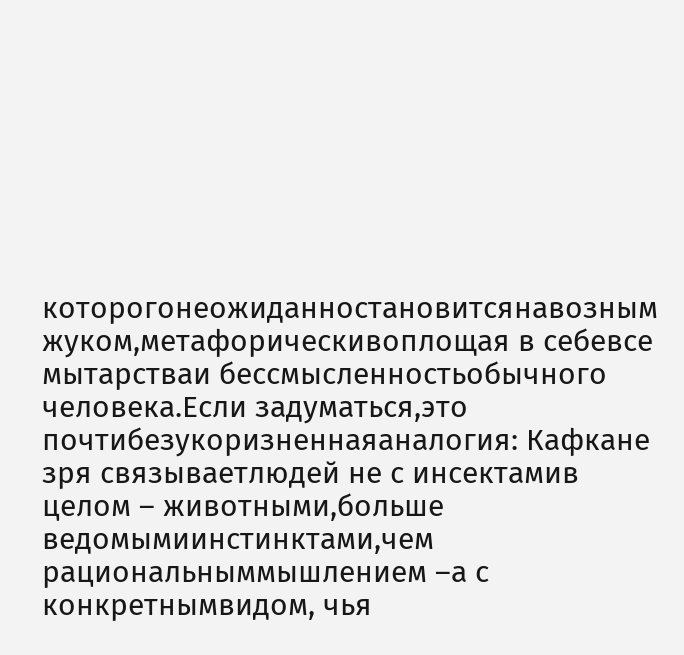которогонеожиданностановитсянавозным жуком,метафорическивоплощая в себевсе мытарстваи бессмысленностьобычного человека.Если задуматься,это почтибезукоризненнаяаналогия: Кафкане зря связываетлюдей не с инсектамив целом – животными,больше ведомымиинстинктами,чем рациональныммышлением –а с конкретнымвидом, чья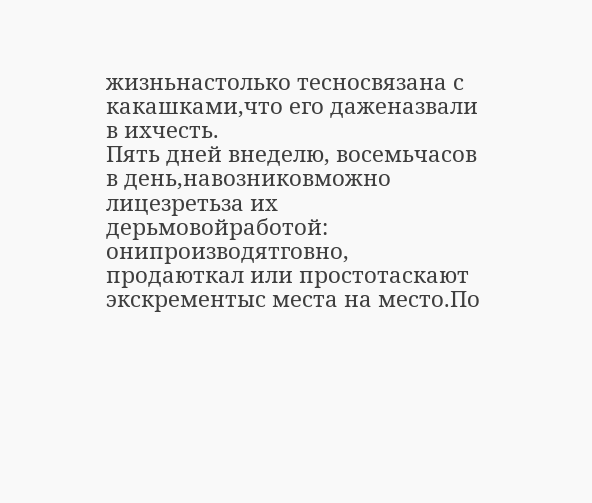жизньнастолько тесносвязана с какашками,что его даженазвали в ихчесть.
Пять дней внеделю, восемьчасов в день,навозниковможно лицезретьза их дерьмовойработой: онипроизводятговно, продаюткал или простотаскают экскрементыс места на место.По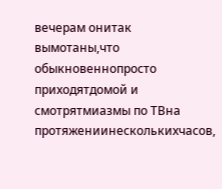вечерам онитак вымотаны,что обыкновеннопросто приходятдомой и смотрятмиазмы по ТВна протяжениинесколькихчасов,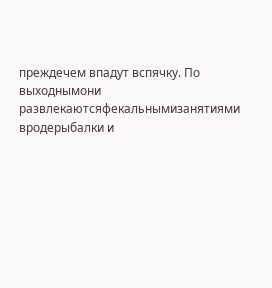преждечем впадут вспячку. По выходнымони развлекаютсяфекальнымизанятиями вродерыбалки и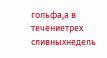гольфа,а в течениетрех сливныхнедель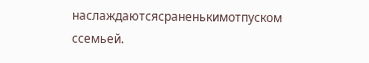наслаждаютсясраненькимотпуском ссемьей.